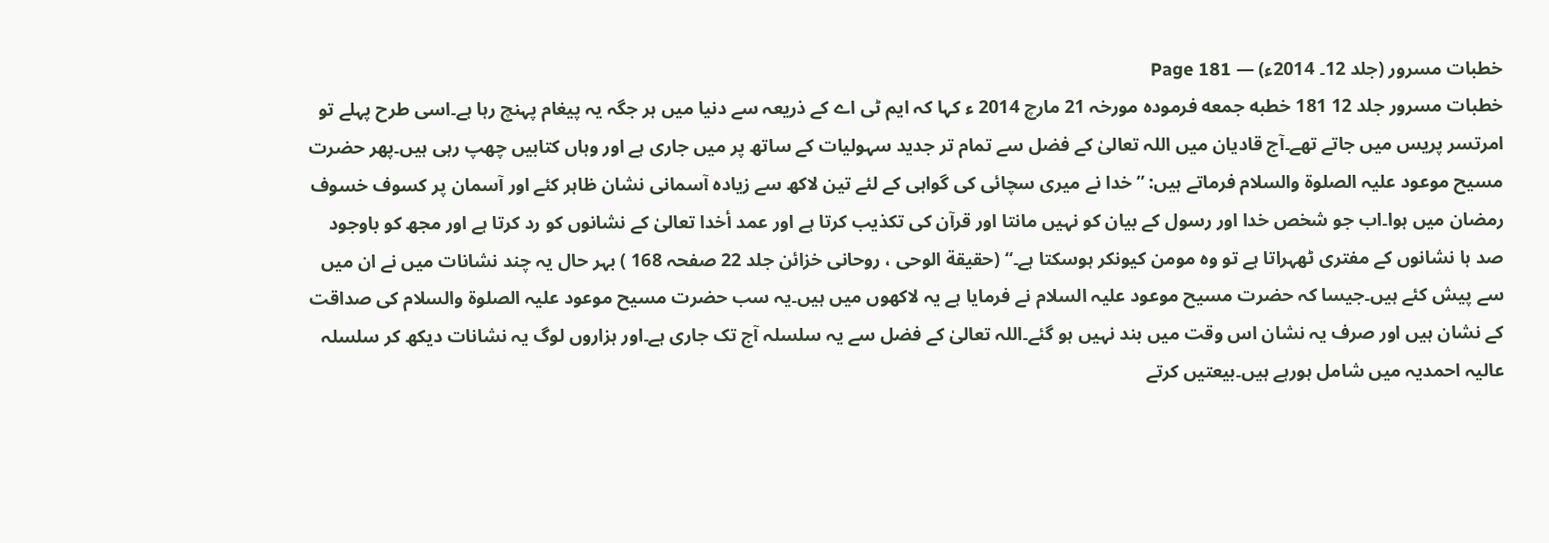خطبات مسرور (جلد 12۔ 2014ء) — Page 181
خطبات مسرور جلد 12 181 خطبه جمعه فرمودہ مورخہ 21 مارچ 2014 ء کہا کہ ایم ٹی اے کے ذریعہ سے دنیا میں ہر جگہ یہ پیغام پہنچ رہا ہے۔اسی طرح پہلے تو امرتسر پریس میں جاتے تھے۔آج قادیان میں اللہ تعالیٰ کے فضل سے تمام تر جدید سہولیات کے ساتھ پر میں جاری ہے اور وہاں کتابیں چھپ رہی ہیں۔پھر حضرت مسیح موعود علیہ الصلوۃ والسلام فرماتے ہیں: ”خدا نے میری سچائی کی گواہی کے لئے تین لاکھ سے زیادہ آسمانی نشان ظاہر کئے اور آسمان پر کسوف خسوف رمضان میں ہوا۔اب جو شخص خدا اور رسول کے بیان کو نہیں مانتا اور قرآن کی تکذیب کرتا ہے اور عمد أخدا تعالیٰ کے نشانوں کو رد کرتا ہے اور مجھ کو باوجود صد ہا نشانوں کے مفتری ٹھہراتا ہے تو وہ مومن کیونکر ہوسکتا ہے۔“ (حقیقة الوحی ، روحانی خزائن جلد 22 صفحہ 168 ) بہر حال یہ چند نشانات میں نے ان میں سے پیش کئے ہیں۔جیسا کہ حضرت مسیح موعود علیہ السلام نے فرمایا ہے یہ لاکھوں میں ہیں۔یہ سب حضرت مسیح موعود علیہ الصلوۃ والسلام کی صداقت کے نشان ہیں اور صرف یہ نشان اس وقت میں بند نہیں ہو گئے۔اللہ تعالیٰ کے فضل سے یہ سلسلہ آج تک جاری ہے۔اور ہزاروں لوگ یہ نشانات دیکھ کر سلسلہ عالیہ احمدیہ میں شامل ہورہے ہیں۔بیعتیں کرتے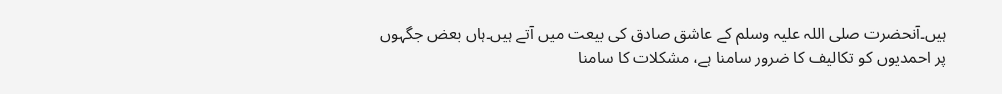ہیں۔آنحضرت صلی اللہ علیہ وسلم کے عاشق صادق کی بیعت میں آتے ہیں۔ہاں بعض جگہوں پر احمدیوں کو تکالیف کا ضرور سامنا ہے، مشکلات کا سامنا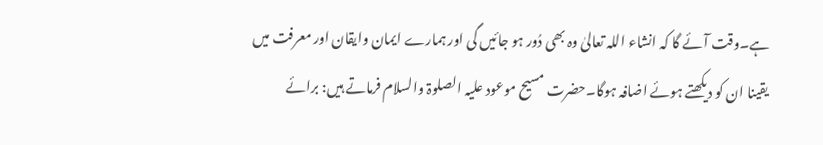ہے۔وقت آئے گا کہ انشاء اللہ تعالیٰ وہ بھی دُور ہو جائیں گی اور ہمارے ایمان وایقان اور معرفت میں یقینا ان کو دیکھتے ہوئے اضافہ ہوگا۔حضرت مسیح موعود علیہ الصلوۃ والسلام فرماتے ہیں: برائے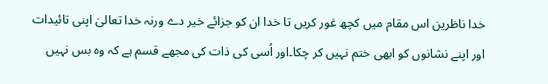خدا ناظرین اس مقام میں کچھ غور کریں تا خدا ان کو جزائے خیر دے ورنہ خدا تعالیٰ اپنی تائیدات اور اپنے نشانوں کو ابھی ختم نہیں کر چکا۔اور اُسی کی ذات کی مجھے قسم ہے کہ وہ بس نہیں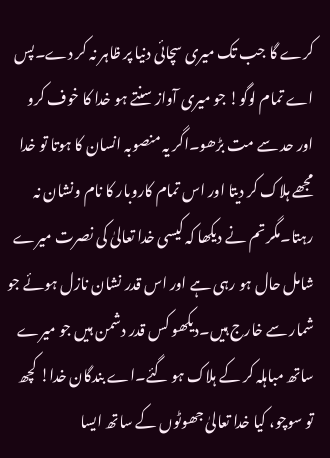کرے گا جب تک میری سچائی دنیا پر ظاہر نہ کر دے۔پس اے تمام لوگو! جو میری آواز سنتے ہو خدا کا خوف کرو اور حد سے مت بڑھو۔اگر یہ منصوبہ انسان کا ہوتا تو خدا مجھے ہلاک کر دیتا اور اس تمام کاروبار کا نام ونشان نہ رہتا۔مگر تم نے دیکھا کہ کیسی خدا تعالیٰ کی نصرت میرے شامل حال ہو رہی ہے اور اس قدر نشان نازل ہوئے جو شمار سے خارج ہیں۔دیکھو کس قدر دشمن ہیں جو میرے ساتھ مباہلہ کر کے ہلاک ہو گئے۔اے بندگان خدا! کچھ تو سوچو، کیا خدا تعالیٰ جھوٹوں کے ساتھ ایسا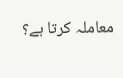معاملہ کرتا ہے؟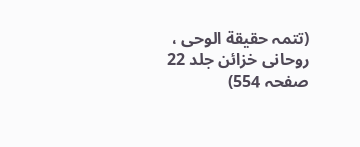(تتمہ حقیقة الوحی ، روحانی خزائن جلد 22 صفحہ 554)